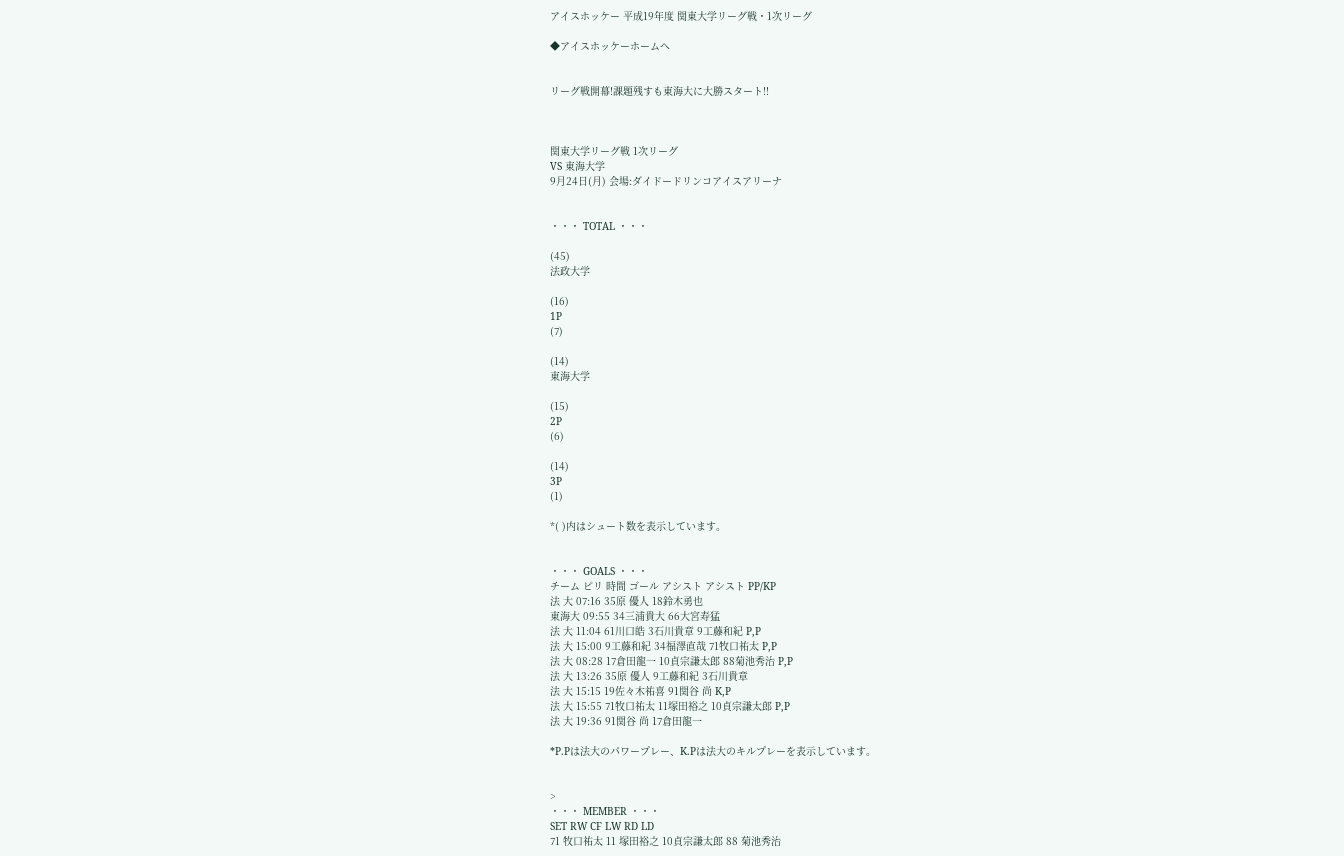アイスホッケー 平成19年度 関東大学リーグ戦・1次リーグ

◆アイスホッケーホームへ


リーグ戦開幕!課題残すも東海大に大勝スタート!!



関東大学リーグ戦 1次リーグ
VS 東海大学
9月24日(月) 会場:ダイドードリンコアイスアリーナ


・・・ TOTAL ・・・

(45)
法政大学

(16)
1P
(7)

(14)
東海大学

(15)
2P
(6)

(14)
3P
(1)

*( )内はシュート数を表示しています。


・・・ GOALS ・・・
チーム ピリ 時間 ゴール アシスト アシスト PP/KP
法 大 07:16 35原 優人 18鈴木勇也
東海大 09:55 34三浦貴大 66大宮寿猛
法 大 11:04 61川口皓 3石川貴章 9工藤和紀 P,P
法 大 15:00 9工藤和紀 34福澤直哉 71牧口祐太 P,P
法 大 08:28 17倉田龍一 10貞宗謙太郎 88菊池秀治 P,P
法 大 13:26 35原 優人 9工藤和紀 3石川貴章
法 大 15:15 19佐々木祐喜 91関谷 尚 K,P
法 大 15:55 71牧口祐太 11塚田裕之 10貞宗謙太郎 P,P
法 大 19:36 91関谷 尚 17倉田龍一

*P.Pは法大のパワープレー、K.Pは法大のキルプレーを表示しています。


>
・・・ MEMBER ・・・
SET RW CF LW RD LD
71 牧口祐太 11 塚田裕之 10貞宗謙太郎 88 菊池秀治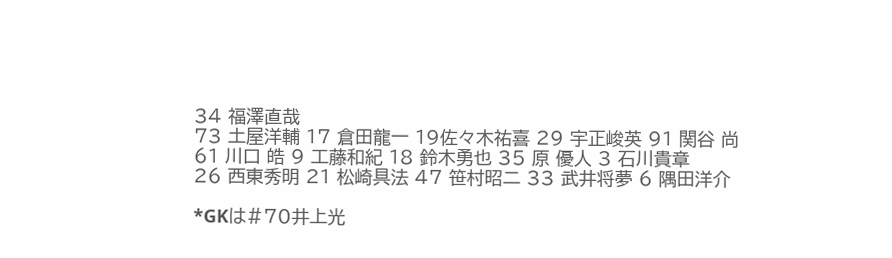34 福澤直哉
73 土屋洋輔 17 倉田龍一 19佐々木祐喜 29 宇正峻英 91 関谷 尚
61 川口 皓 9 工藤和紀 18 鈴木勇也 35 原 優人 3 石川貴章
26 西東秀明 21 松崎具法 47 笹村昭二 33 武井将夢 6 隅田洋介

*GKは#70井上光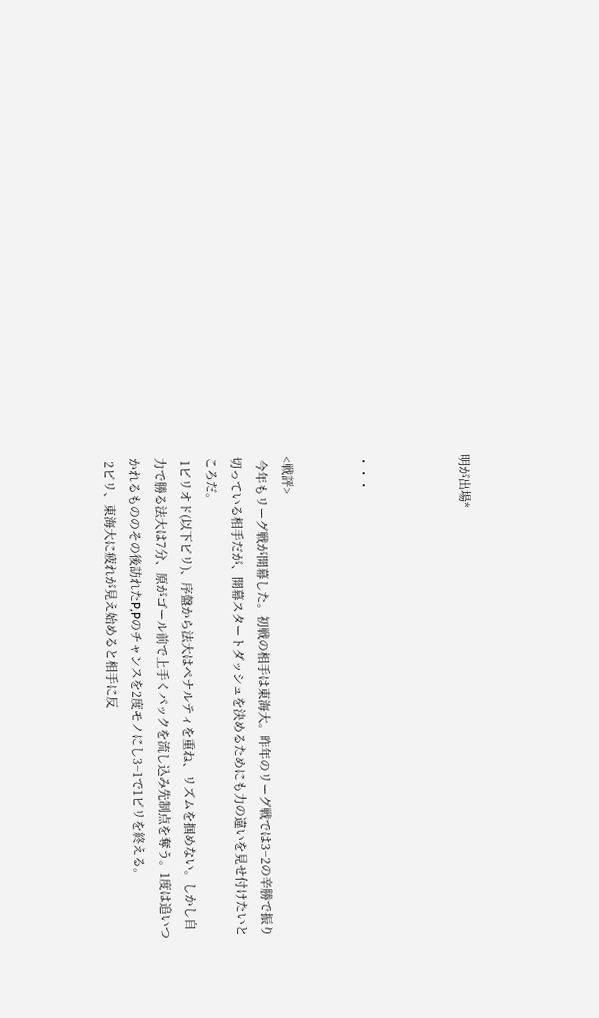明が出場*



・・・


<戦評>
 今年もリーグ戦が開幕した。初戦の相手は東海大。昨年のリーグ戦では3−2の辛勝で振り切っている相手だが、開幕スタートダッシュを決めるためにも力の違いを見せ付けたいところだ。
 1ピリオド(以下ピリ)、序盤から法大はペナルティを重ね、リズムを掴めない。しかし自力で勝る法大は7分、原がゴール前で上手くパックを流し込み先制点を奪う。1度は追いつかれるもののその後訪れたP,Pのチャンスを2度モノにし3−1で1ピリを終える。
 2ピリ、東海大に疲れが見え始めると相手に反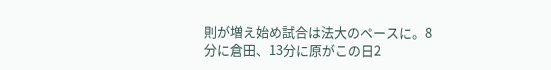則が増え始め試合は法大のペースに。8分に倉田、13分に原がこの日2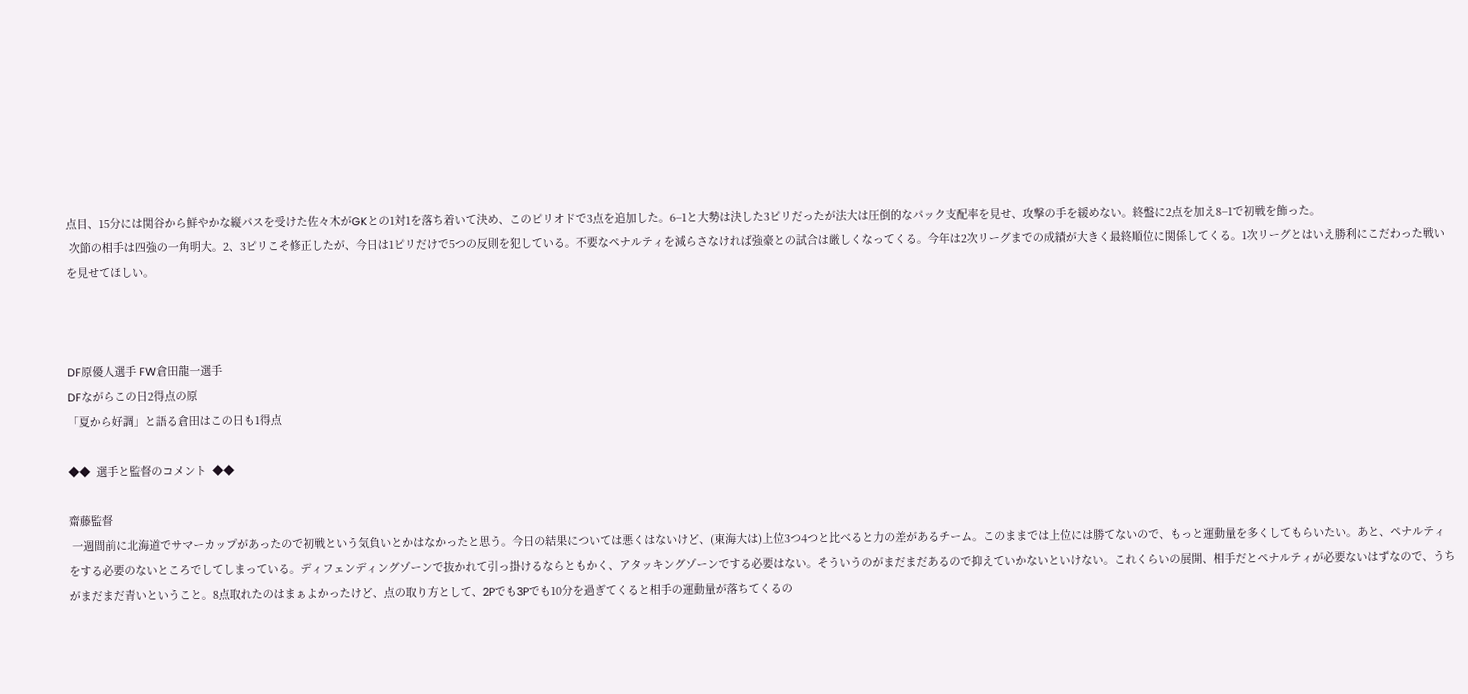点目、15分には関谷から鮮やかな縦パスを受けた佐々木がGKとの1対1を落ち着いて決め、このピリオドで3点を追加した。6−1と大勢は決した3ピリだったが法大は圧倒的なパック支配率を見せ、攻撃の手を緩めない。終盤に2点を加え8−1で初戦を飾った。
 次節の相手は四強の一角明大。2、3ピリこそ修正したが、今日は1ピリだけで5つの反則を犯している。不要なペナルティを減らさなければ強豪との試合は厳しくなってくる。今年は2次リーグまでの成績が大きく最終順位に関係してくる。1次リーグとはいえ勝利にこだわった戦いを見せてほしい。



DF原優人選手 FW倉田龍一選手
DFながらこの日2得点の原
「夏から好調」と語る倉田はこの日も1得点

◆◆  選手と監督のコメント  ◆◆

齋藤監督
 一週間前に北海道でサマーカップがあったので初戦という気負いとかはなかったと思う。今日の結果については悪くはないけど、(東海大は)上位3つ4つと比べると力の差があるチーム。このままでは上位には勝てないので、もっと運動量を多くしてもらいたい。あと、ペナルティをする必要のないところでしてしまっている。ディフェンディングゾーンで抜かれて引っ掛けるならともかく、アタッキングゾーンでする必要はない。そういうのがまだまだあるので抑えていかないといけない。これくらいの展開、相手だとペナルティが必要ないはずなので、うちがまだまだ青いということ。8点取れたのはまぁよかったけど、点の取り方として、2Pでも3Pでも10分を過ぎてくると相手の運動量が落ちてくるの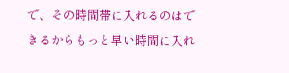で、その時間帯に入れるのはできるからもっと早い時間に入れ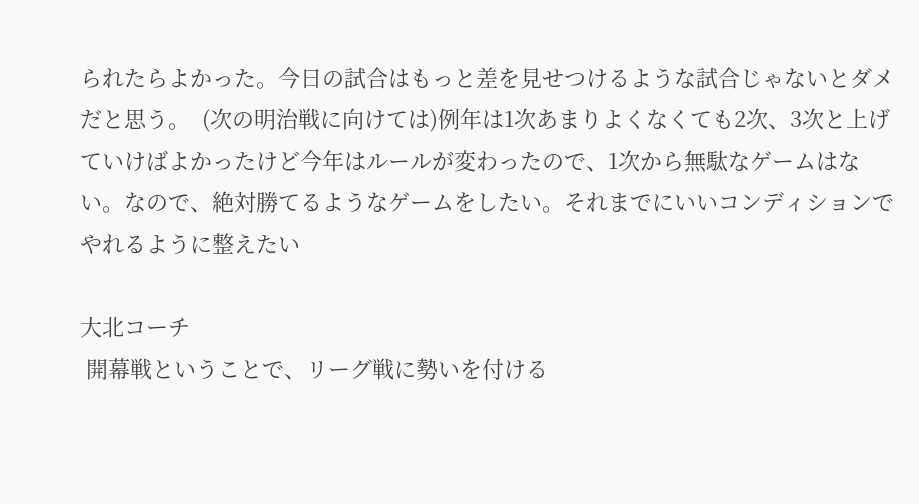られたらよかった。今日の試合はもっと差を見せつけるような試合じゃないとダメだと思う。  (次の明治戦に向けては)例年は1次あまりよくなくても2次、3次と上げていけばよかったけど今年はルールが変わったので、1次から無駄なゲームはない。なので、絶対勝てるようなゲームをしたい。それまでにいいコンディションでやれるように整えたい

大北コーチ
 開幕戦ということで、リーグ戦に勢いを付ける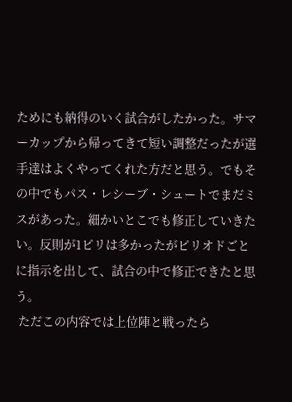ためにも納得のいく試合がしたかった。サマーカップから帰ってきて短い調整だったが選手達はよくやってくれた方だと思う。でもその中でもパス・レシーブ・シュートでまだミスがあった。細かいとこでも修正していきたい。反則が1ピリは多かったがピリオドごとに指示を出して、試合の中で修正できたと思う。
 ただこの内容では上位陣と戦ったら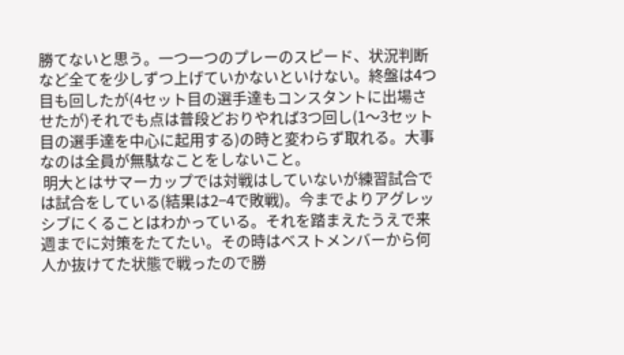勝てないと思う。一つ一つのプレーのスピード、状況判断など全てを少しずつ上げていかないといけない。終盤は4つ目も回したが(4セット目の選手達もコンスタントに出場させたが)それでも点は普段どおりやれば3つ回し(1〜3セット目の選手達を中心に起用する)の時と変わらず取れる。大事なのは全員が無駄なことをしないこと。
 明大とはサマーカップでは対戦はしていないが練習試合では試合をしている(結果は2−4で敗戦)。今までよりアグレッシブにくることはわかっている。それを踏まえたうえで来週までに対策をたてたい。その時はベストメンバーから何人か抜けてた状態で戦ったので勝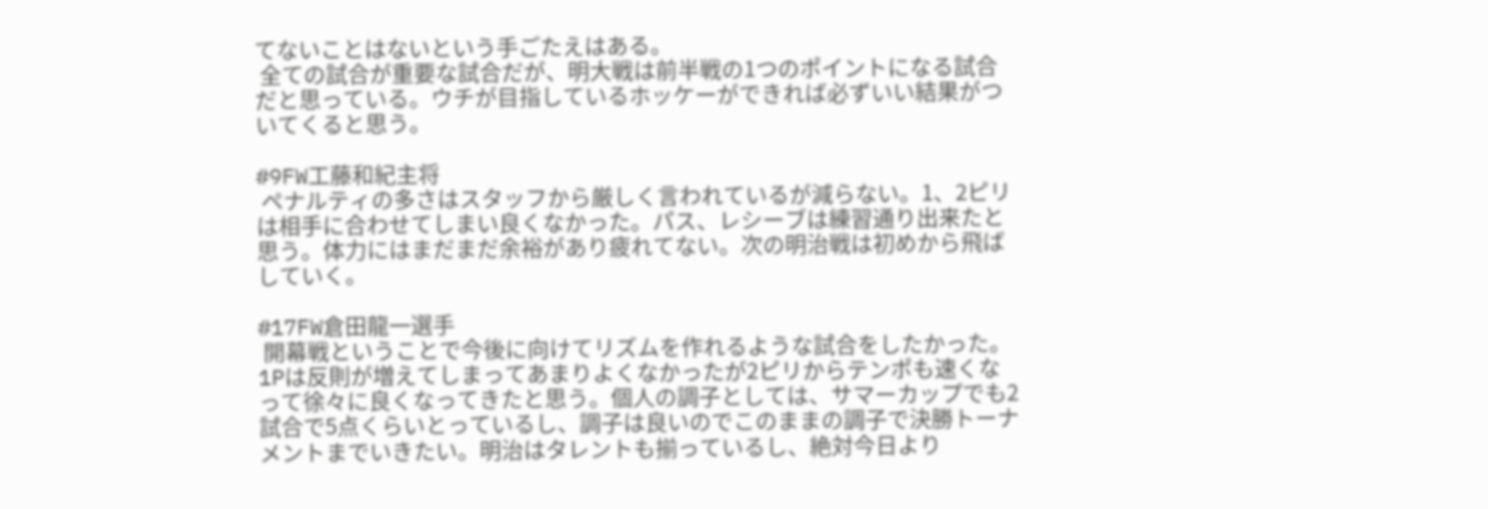てないことはないという手ごたえはある。
 全ての試合が重要な試合だが、明大戦は前半戦の1つのポイントになる試合だと思っている。ウチが目指しているホッケーができれば必ずいい結果がついてくると思う。

#9FW工藤和紀主将
 ペナルティの多さはスタッフから厳しく言われているが減らない。1、2ピリは相手に合わせてしまい良くなかった。パス、レシーブは練習通り出来たと思う。体力にはまだまだ余裕があり疲れてない。次の明治戦は初めから飛ばしていく。

#17FW倉田龍一選手
 開幕戦ということで今後に向けてリズムを作れるような試合をしたかった。1Pは反則が増えてしまってあまりよくなかったが2ピリからテンポも速くなって徐々に良くなってきたと思う。個人の調子としては、サマーカップでも2試合で5点くらいとっているし、調子は良いのでこのままの調子で決勝トーナメントまでいきたい。明治はタレントも揃っているし、絶対今日より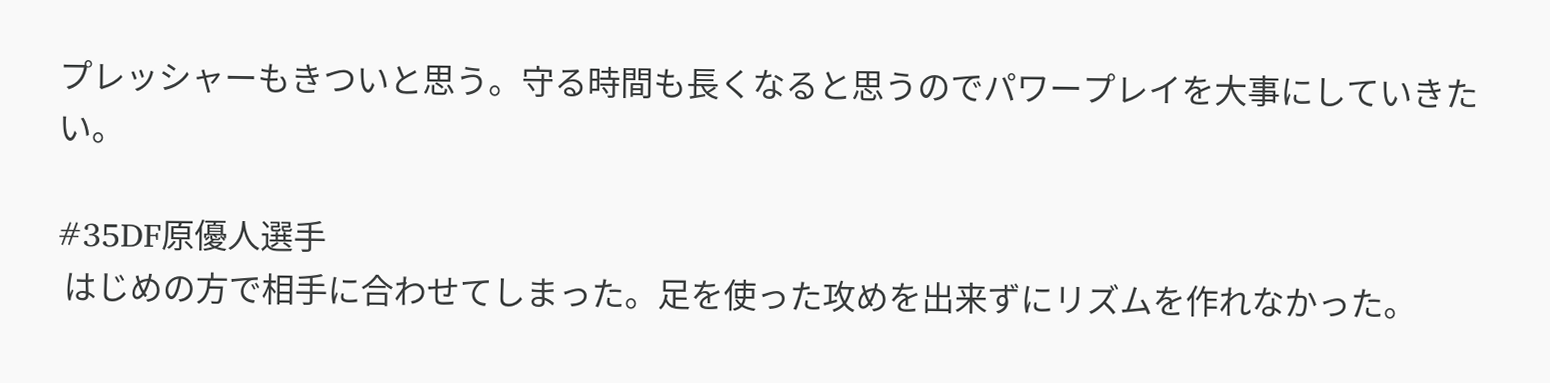プレッシャーもきついと思う。守る時間も長くなると思うのでパワープレイを大事にしていきたい。

#35DF原優人選手
 はじめの方で相手に合わせてしまった。足を使った攻めを出来ずにリズムを作れなかった。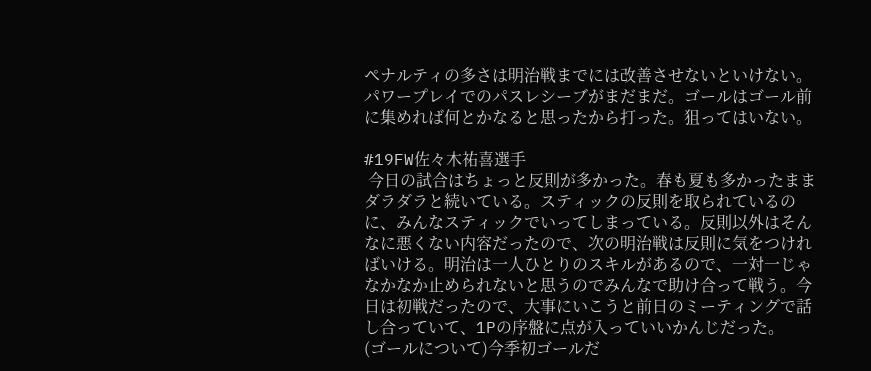ペナルティの多さは明治戦までには改善させないといけない。パワープレイでのパスレシーブがまだまだ。ゴールはゴール前に集めれば何とかなると思ったから打った。狙ってはいない。

#19FW佐々木祐喜選手
 今日の試合はちょっと反則が多かった。春も夏も多かったままダラダラと続いている。スティックの反則を取られているのに、みんなスティックでいってしまっている。反則以外はそんなに悪くない内容だったので、次の明治戦は反則に気をつければいける。明治は一人ひとりのスキルがあるので、一対一じゃなかなか止められないと思うのでみんなで助け合って戦う。今日は初戦だったので、大事にいこうと前日のミーティングで話し合っていて、1Pの序盤に点が入っていいかんじだった。
(ゴールについて)今季初ゴールだ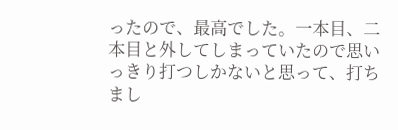ったので、最高でした。一本目、二本目と外してしまっていたので思いっきり打つしかないと思って、打ちまし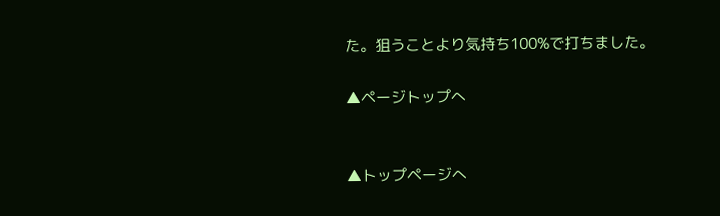た。狙うことより気持ち100%で打ちました。

▲ページトップへ


▲トップページへ